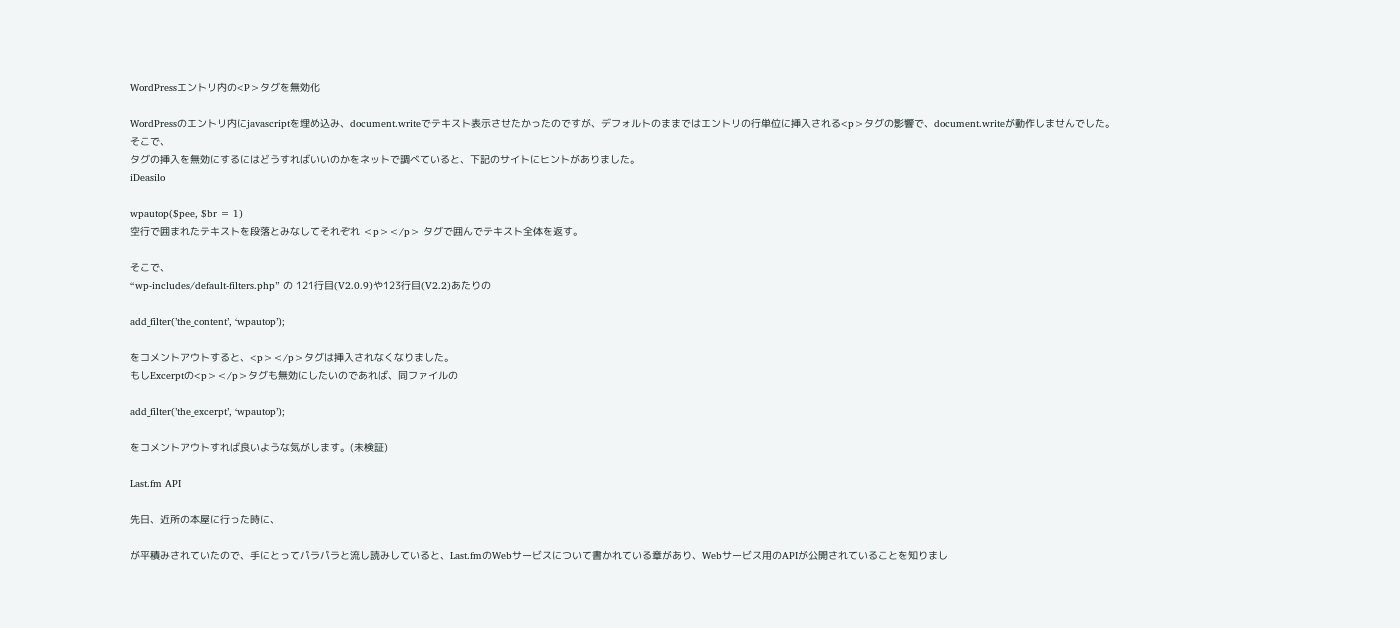WordPressエントリ内の<P>タグを無効化

WordPressのエントリ内にjavascriptを埋め込み、document.writeでテキスト表示させたかったのですが、デフォルトのままではエントリの行単位に挿入される<p>タグの影響で、document.writeが動作しませんでした。
そこで、
タグの挿入を無効にするにはどうすればいいのかをネットで調べていると、下記のサイトにヒントがありました。
iDeasilo

wpautop($pee, $br = 1)
空行で囲まれたテキストを段落とみなしてそれぞれ <p></p> タグで囲んでテキスト全体を返す。

そこで、
“wp-includes/default-filters.php” の 121行目(V2.0.9)や123行目(V2.2)あたりの

add_filter(’the_content’, ‘wpautop’);

をコメントアウトすると、<p></p>タグは挿入されなくなりました。
もしExcerptの<p></p>タグも無効にしたいのであれば、同ファイルの

add_filter(’the_excerpt’, ‘wpautop’);

をコメントアウトすれば良いような気がします。(未検証)

Last.fm API

先日、近所の本屋に行った時に、

が平積みされていたので、手にとってパラパラと流し読みしていると、Last.fmのWebサービスについて書かれている章があり、Webサービス用のAPIが公開されていることを知りまし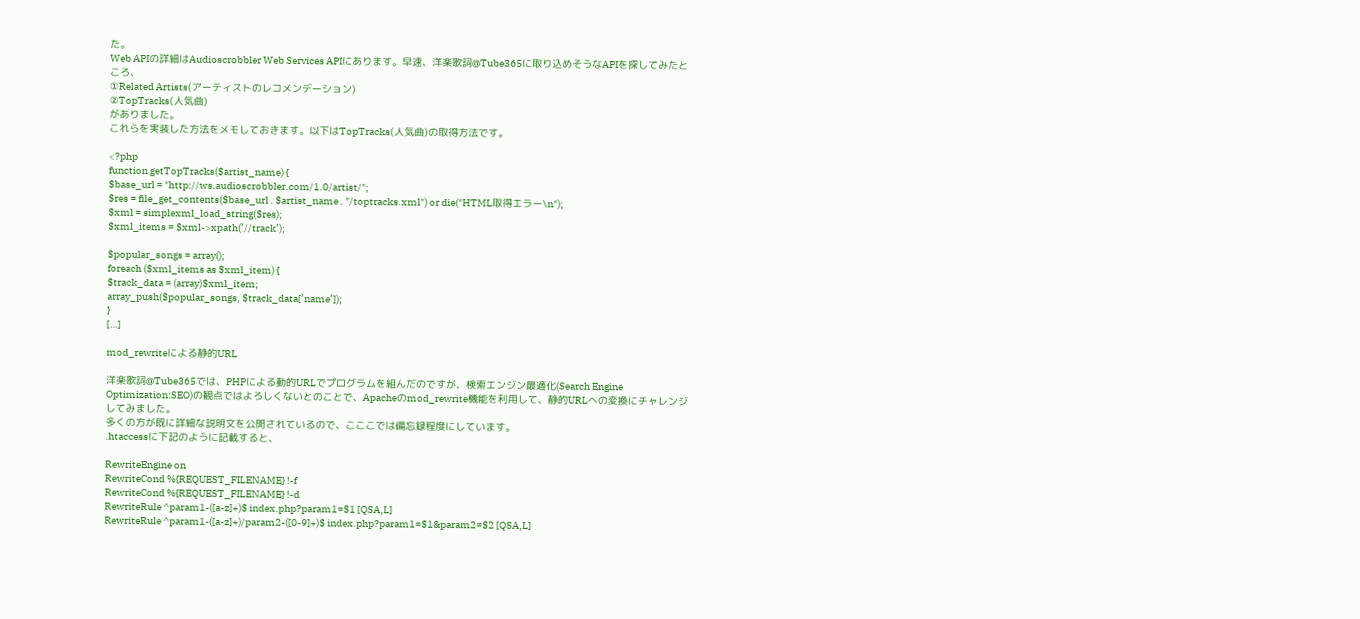た。
Web APIの詳細はAudioscrobbler Web Services APIにあります。早速、洋楽歌詞@Tube365に取り込めそうなAPIを探してみたところ、
①Related Artists(アーティストのレコメンデーション)
②TopTracks(人気曲)
がありました。
これらを実装した方法をメモしておきます。以下はTopTracks(人気曲)の取得方法です。

<?php
function getTopTracks($artist_name) {
$base_url = "http://ws.audioscrobbler.com/1.0/artist/";
$res = file_get_contents($base_url . $artist_name . "/toptracks.xml") or die("HTML取得エラー\n");
$xml = simplexml_load_string($res);
$xml_items = $xml->xpath(’//track’);

$popular_songs = array();
foreach ($xml_items as $xml_item) {
$track_data = (array)$xml_item;
array_push($popular_songs, $track_data[’name’]);
}
[…]

mod_rewriteによる静的URL

洋楽歌詞@Tube365では、PHPによる動的URLでプログラムを組んだのですが、検索エンジン最適化(Search Engine Optimization:SEO)の観点ではよろしくないとのことで、Apacheのmod_rewrite機能を利用して、静的URLへの変換にチャレンジしてみました。
多くの方が既に詳細な説明文を公開されているので、こここでは備忘録程度にしています。
.htaccessに下記のように記載すると、

RewriteEngine on
RewriteCond %{REQUEST_FILENAME} !-f
RewriteCond %{REQUEST_FILENAME} !-d
RewriteRule ^param1-([a-z]+)$ index.php?param1=$1 [QSA,L]
RewriteRule ^param1-([a-z]+)/param2-([0-9]+)$ index.php?param1=$1&param2=$2 [QSA,L]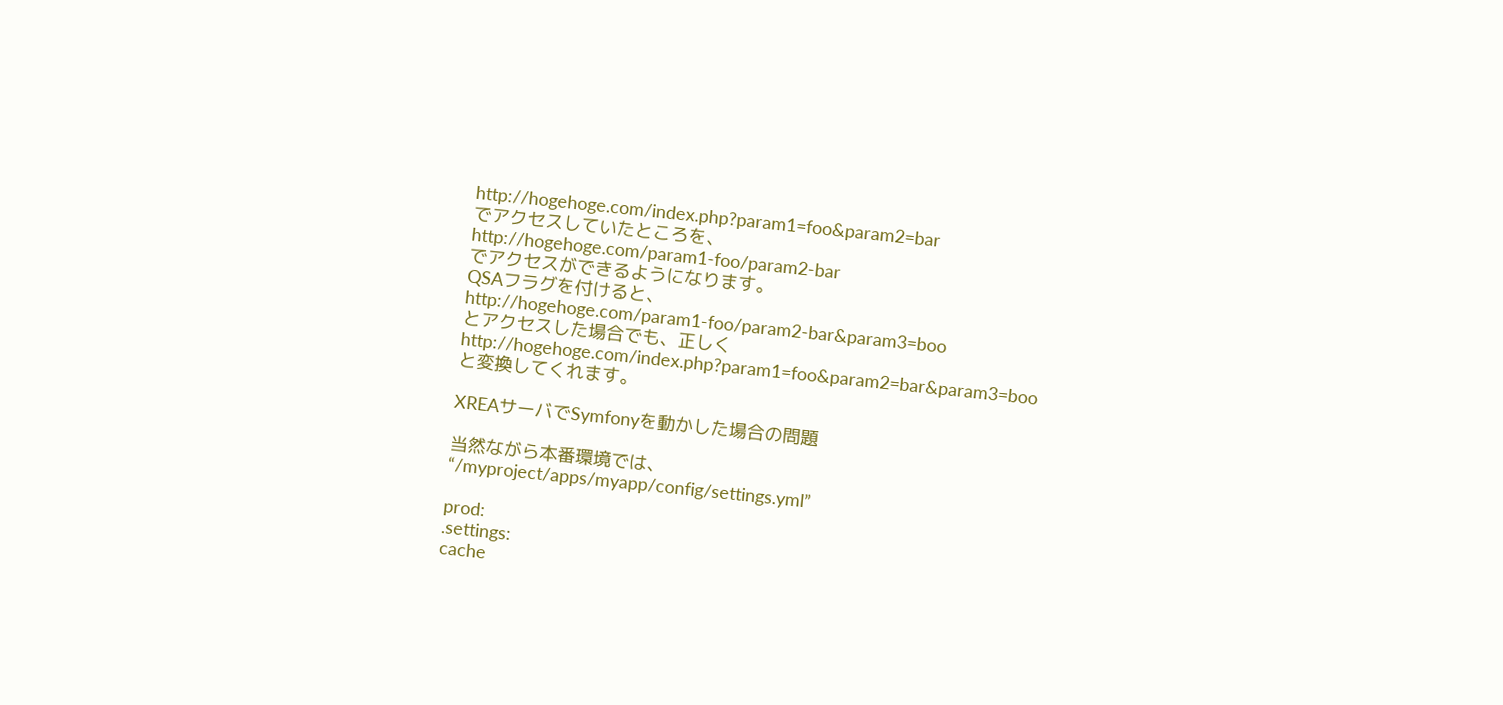http://hogehoge.com/index.php?param1=foo&param2=bar
でアクセスしていたところを、
http://hogehoge.com/param1-foo/param2-bar
でアクセスができるようになります。
QSAフラグを付けると、
http://hogehoge.com/param1-foo/param2-bar&param3=boo
とアクセスした場合でも、正しく
http://hogehoge.com/index.php?param1=foo&param2=bar&param3=boo
と変換してくれます。

XREAサーバでSymfonyを動かした場合の問題

当然ながら本番環境では、
“/myproject/apps/myapp/config/settings.yml”

prod:
.settings:
cache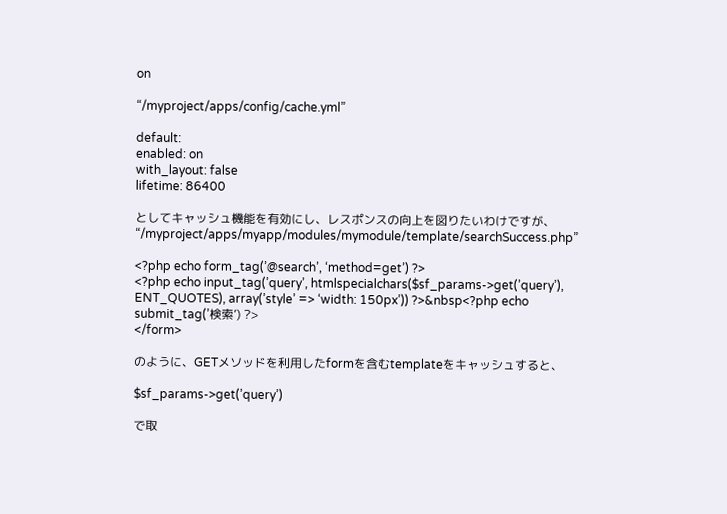on

“/myproject/apps/config/cache.yml”

default:
enabled: on
with_layout: false
lifetime: 86400

としてキャッシュ機能を有効にし、レスポンスの向上を図りたいわけですが、
“/myproject/apps/myapp/modules/mymodule/template/searchSuccess.php”

<?php echo form_tag(’@search’, ‘method=get’) ?>
<?php echo input_tag(’query’, htmlspecialchars($sf_params->get(’query’), ENT_QUOTES), array(’style’ => ‘width: 150px’)) ?>&nbsp<?php echo submit_tag(’検索’) ?>
</form>

のように、GETメソッドを利用したformを含むtemplateをキャッシュすると、

$sf_params->get(’query’)

で取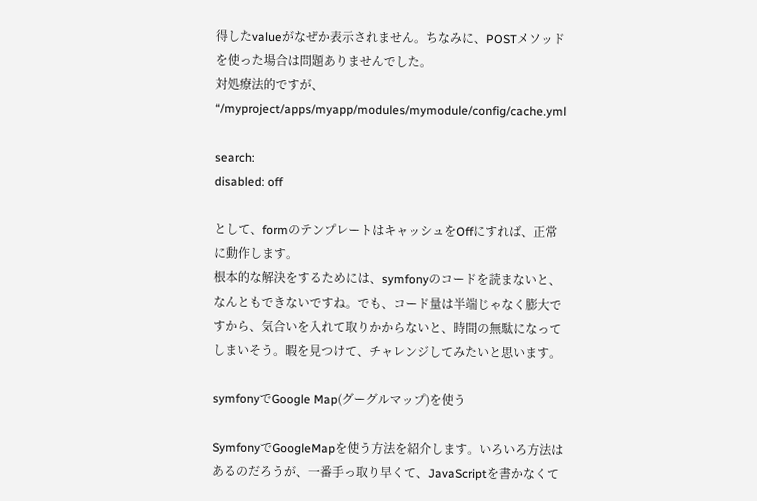得したvalueがなぜか表示されません。ちなみに、POSTメソッドを使った場合は問題ありませんでした。
対処療法的ですが、
“/myproject/apps/myapp/modules/mymodule/config/cache.yml

search:
disabled: off

として、formのテンプレートはキャッシュをOffにすれば、正常に動作します。
根本的な解決をするためには、symfonyのコードを読まないと、なんともできないですね。でも、コード量は半端じゃなく膨大ですから、気合いを入れて取りかからないと、時間の無駄になってしまいそう。暇を見つけて、チャレンジしてみたいと思います。

symfonyでGoogle Map(グーグルマップ)を使う

SymfonyでGoogleMapを使う方法を紹介します。いろいろ方法はあるのだろうが、一番手っ取り早くて、JavaScriptを書かなくて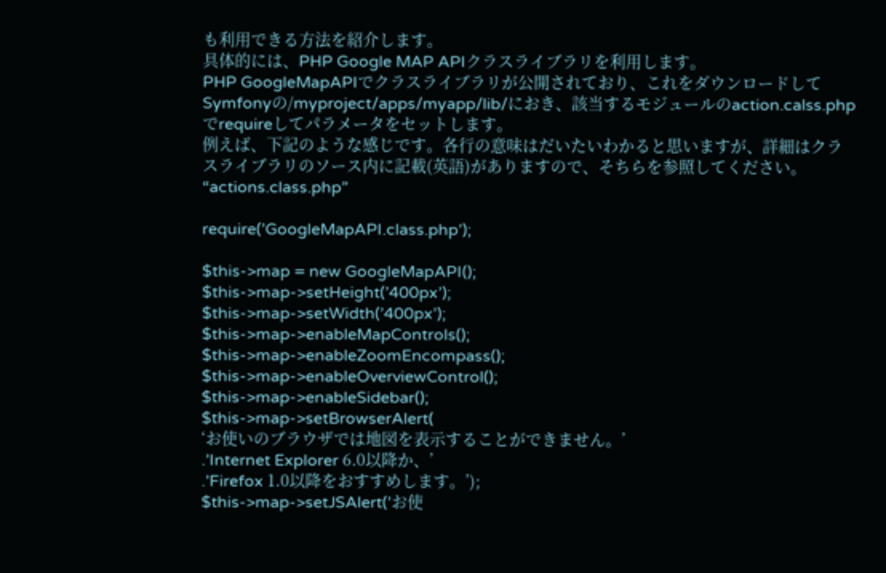も利用できる方法を紹介します。
具体的には、PHP Google MAP APIクラスライブラリを利用します。
PHP GoogleMapAPIでクラスライブラリが公開されており、これをダウンロードしてSymfonyの/myproject/apps/myapp/lib/におき、該当するモジュールのaction.calss.phpでrequireしてパラメータをセットします。
例えば、下記のような感じです。各行の意味はだいたいわかると思いますが、詳細はクラスライブラリのソース内に記載(英語)がありますので、そちらを参照してください。
“actions.class.php”

require(’GoogleMapAPI.class.php’);

$this->map = new GoogleMapAPI();
$this->map->setHeight(’400px’);
$this->map->setWidth(’400px’);
$this->map->enableMapControls();
$this->map->enableZoomEncompass();
$this->map->enableOverviewControl();
$this->map->enableSidebar();
$this->map->setBrowserAlert(
‘お使いのブラウザでは地図を表示することができません。’
.’Internet Explorer 6.0以降か、’
.’Firefox 1.0以降をおすすめします。’);
$this->map->setJSAlert(’お使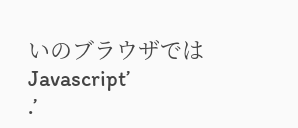いのブラウザではJavascript’
.’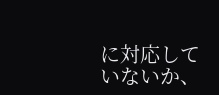に対応していないか、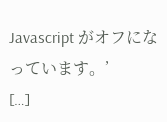Javascript がオフになっています。’
[…]